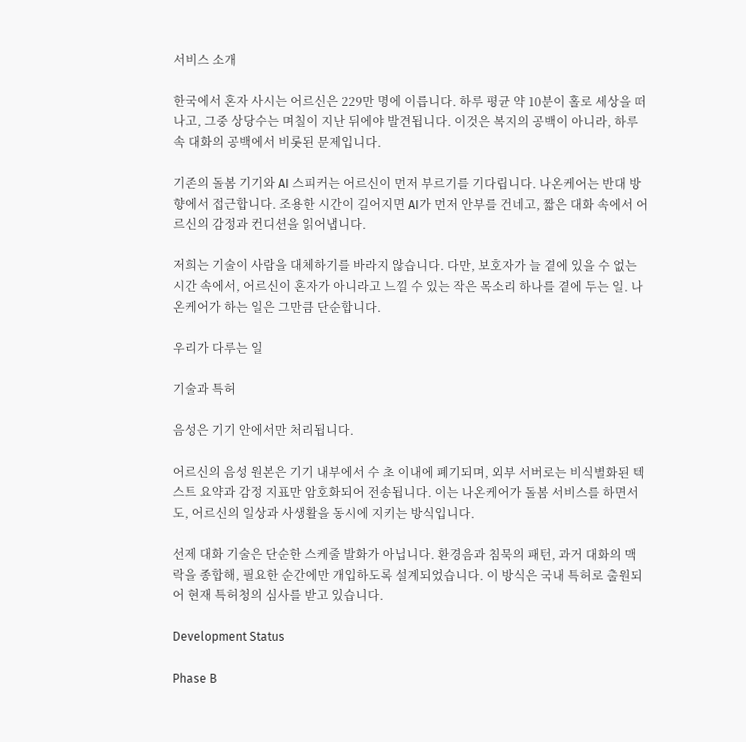서비스 소개

한국에서 혼자 사시는 어르신은 229만 명에 이릅니다. 하루 평균 약 10분이 홀로 세상을 떠나고, 그중 상당수는 며칠이 지난 뒤에야 발견됩니다. 이것은 복지의 공백이 아니라, 하루 속 대화의 공백에서 비롯된 문제입니다.

기존의 돌봄 기기와 AI 스피커는 어르신이 먼저 부르기를 기다립니다. 나온케어는 반대 방향에서 접근합니다. 조용한 시간이 길어지면 AI가 먼저 안부를 건네고, 짧은 대화 속에서 어르신의 감정과 컨디션을 읽어냅니다.

저희는 기술이 사람을 대체하기를 바라지 않습니다. 다만, 보호자가 늘 곁에 있을 수 없는 시간 속에서, 어르신이 혼자가 아니라고 느낄 수 있는 작은 목소리 하나를 곁에 두는 일. 나온케어가 하는 일은 그만큼 단순합니다.

우리가 다루는 일

기술과 특허

음성은 기기 안에서만 처리됩니다.

어르신의 음성 원본은 기기 내부에서 수 초 이내에 폐기되며, 외부 서버로는 비식별화된 텍스트 요약과 감정 지표만 암호화되어 전송됩니다. 이는 나온케어가 돌봄 서비스를 하면서도, 어르신의 일상과 사생활을 동시에 지키는 방식입니다.

선제 대화 기술은 단순한 스케줄 발화가 아닙니다. 환경음과 침묵의 패턴, 과거 대화의 맥락을 종합해, 필요한 순간에만 개입하도록 설계되었습니다. 이 방식은 국내 특허로 출원되어 현재 특허청의 심사를 받고 있습니다.

Development Status

Phase B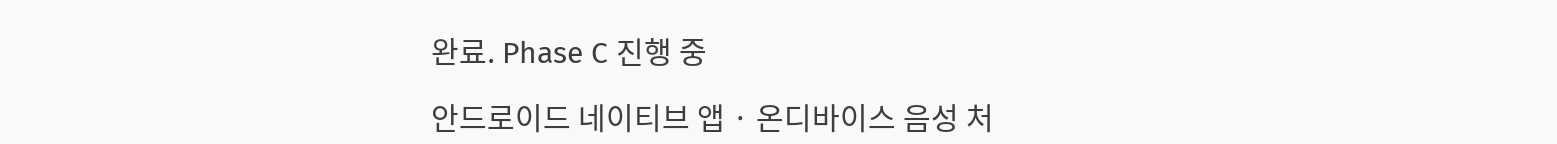완료. Phase C 진행 중

안드로이드 네이티브 앱 · 온디바이스 음성 처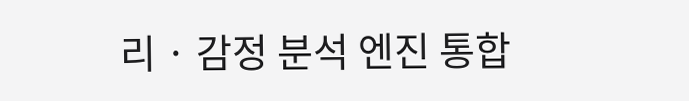리 · 감정 분석 엔진 통합